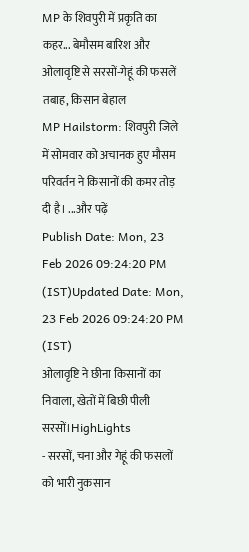MP के शिवपुरी में प्रकृति का कहर... बेमौसम बारिश और ओलावृष्टि से सरसों-गेहूं की फसलें तबाह, किसान बेहाल
MP Hailstorm: शिवपुरी जिले में सोमवार को अचानक हुए मौसम परिवर्तन ने किसानों की कमर तोड़ दी है। ...और पढ़ें
Publish Date: Mon, 23 Feb 2026 09:24:20 PM (IST)Updated Date: Mon, 23 Feb 2026 09:24:20 PM (IST)
ओलावृष्टि ने छीना किसानों का निवाला, खेतों में बिछी पीली सरसों।HighLights
- सरसों, चना और गेहूं की फसलों को भारी नुकसान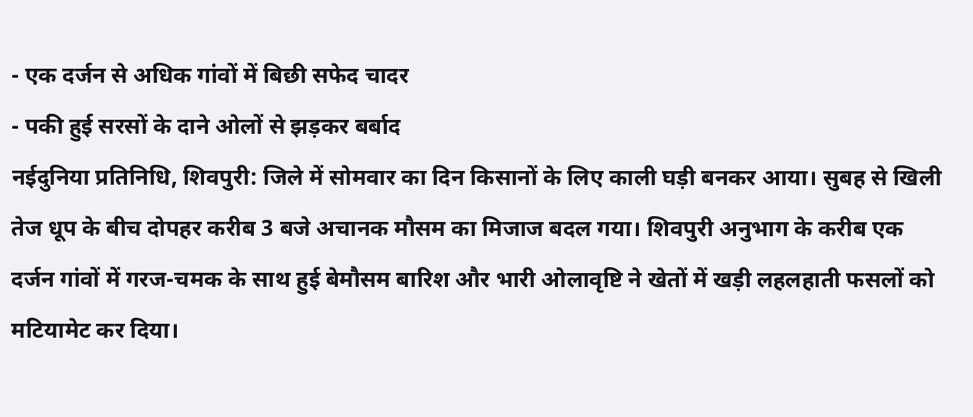- एक दर्जन से अधिक गांवों में बिछी सफेद चादर
- पकी हुई सरसों के दाने ओलों से झड़कर बर्बाद
नईदुनिया प्रतिनिधि, शिवपुरी: जिले में सोमवार का दिन किसानों के लिए काली घड़ी बनकर आया। सुबह से खिली तेज धूप के बीच दोपहर करीब 3 बजे अचानक मौसम का मिजाज बदल गया। शिवपुरी अनुभाग के करीब एक दर्जन गांवों में गरज-चमक के साथ हुई बेमौसम बारिश और भारी ओलावृष्टि ने खेतों में खड़ी लहलहाती फसलों को मटियामेट कर दिया।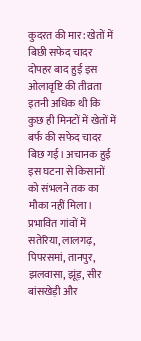कुदरत की मार: खेतों में बिछी सफेद चादर
दोपहर बाद हुई इस ओलावृष्टि की तीव्रता इतनी अधिक थी कि कुछ ही मिनटों में खेतों में बर्फ की सफेद चादर बिछ गई। अचानक हुई इस घटना से किसानों को संभलने तक का मौका नहीं मिला। प्रभावित गांवों में सतेरिया, लालगढ़, पिपरसमां, तानपुर, झलवासा, झूंड़, सीर बांसखेड़ी और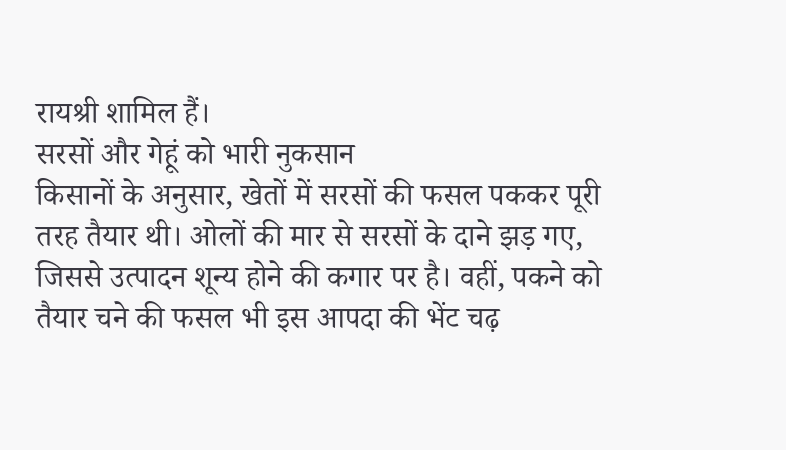रायश्री शामिल हैं।
सरसों और गेहूं को भारी नुकसान
किसानों के अनुसार, खेतों में सरसों की फसल पककर पूरी तरह तैयार थी। ओलों की मार से सरसों के दाने झड़ गए, जिससे उत्पादन शून्य होने की कगार पर है। वहीं, पकने को तैयार चने की फसल भी इस आपदा की भेंट चढ़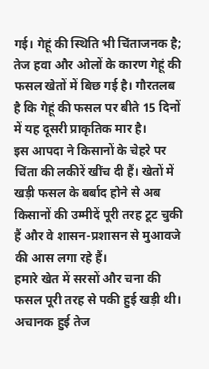गई। गेहूं की स्थिति भी चिंताजनक है; तेज हवा और ओलों के कारण गेहूं की फसल खेतों में बिछ गई है। गौरतलब है कि गेहूं की फसल पर बीते 15 दिनों में यह दूसरी प्राकृतिक मार है।
इस आपदा ने किसानों के चेहरे पर चिंता की लकीरें खींच दी हैं। खेतों में खड़ी फसल के बर्बाद होने से अब किसानों की उम्मीदें पूरी तरह टूट चुकी हैं और वे शासन-प्रशासन से मुआवजे की आस लगा रहे हैं।
हमारे खेत में सरसों और चना की फसल पूरी तरह से पकी हुई खड़ी थी। अचानक हुई तेज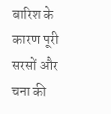बारिश के कारण पूरी सरसों और चना की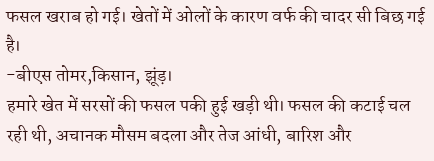फसल खराब हो गई। खेतों में ओलों के कारण वर्फ की चादर सी बिछ गई है।
-बीएस तोमर,किसान, झूंड़।
हमारे खेत में सरसों की फसल पकी हुई खड़ी थी। फसल की कटाई चल रही थी, अचानक मौसम बदला और तेज आंधी, बारिश और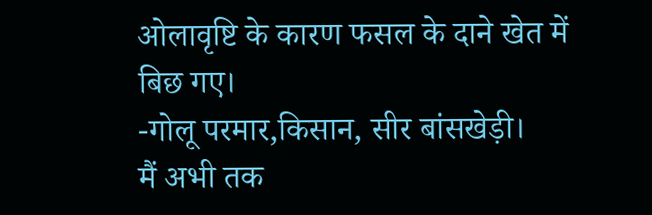ओलावृष्टि के कारण फसल के दाने खेत में बिछ गए।
-गोलू परमार,किसान, सीर बांसखेड़ी।
मैं अभी तक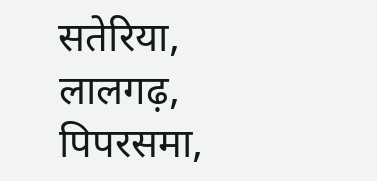सतेरिया, लालगढ़, पिपरसमा,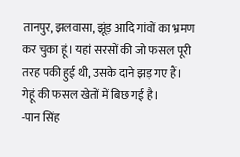तानपुर, झलवासा, झूंड़ आदि गांवों का भ्रमण कर चुका हूं। यहां सरसों की जो फसल पूरी तरह पकी हुई थी, उसके दाने झड़ गए हैं। गेहूं की फसल खेतों में बिछ गई है।
-पान सिंह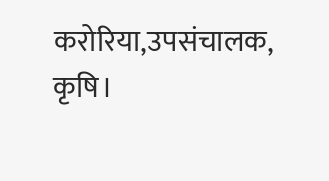करोरिया,उपसंचालक, कृषि।